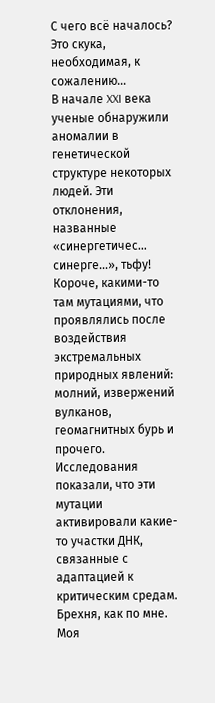С чего всё началось? Это скука, необходимая, к сожалению…
В начале XXI века ученые обнаружили аномалии в генетической структуре некоторых людей. Эти отклонения, названные «синергетичес… синерге…», тьфу! Короче, какими-то там мутациями, что проявлялись после воздействия экстремальных природных явлений: молний, извержений вулканов, геомагнитных бурь и прочего. Исследования показали, что эти мутации активировали какие-то участки ДНК, связанные с адаптацией к критическим средам. Брехня, как по мне. Моя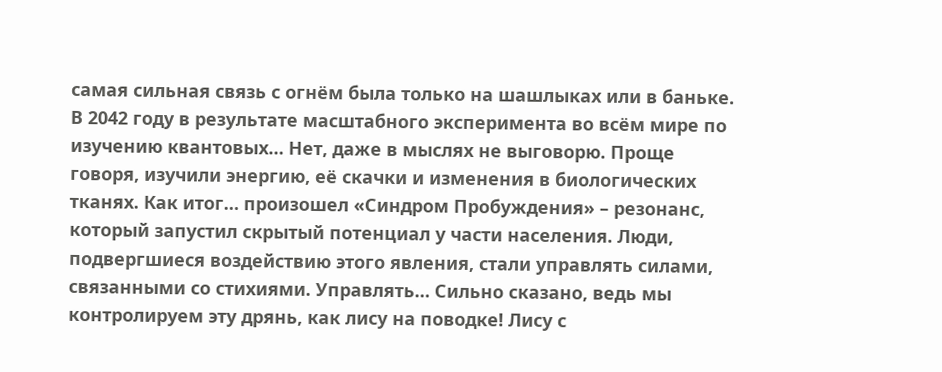самая сильная связь с огнём была только на шашлыках или в баньке.
В 2042 году в результате масштабного эксперимента во всём мире по изучению квантовых… Нет, даже в мыслях не выговорю. Проще говоря, изучили энергию, её скачки и изменения в биологических тканях. Как итог… произошел «Синдром Пробуждения» – резонанс, который запустил скрытый потенциал у части населения. Люди, подвергшиеся воздействию этого явления, стали управлять силами, связанными со стихиями. Управлять… Сильно сказано, ведь мы контролируем эту дрянь, как лису на поводке! Лису с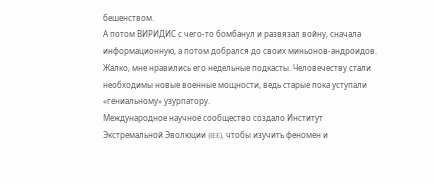бешенством.
А потом ВИРИДИС с чего-то бомбанул и развязал войну, сначала информационную, а потом добрался до своих миньонов-андроидов. Жалко, мне нравились его недельные подкасты. Человечеству стали необходимы новые военные мощности, ведь старые пока уступали «гениальному» узурпатору.
Международное научное сообщество создало Институт Экстремальной Эволюции (IEE), чтобы изучить феномен и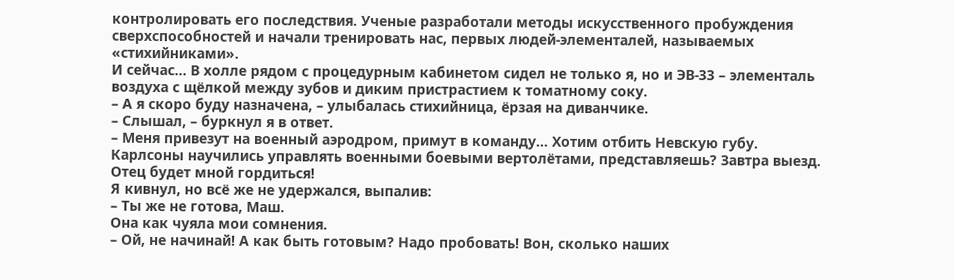контролировать его последствия. Ученые разработали методы искусственного пробуждения сверхспособностей и начали тренировать нас, первых людей-элементалей, называемых «стихийниками».
И сейчас… В холле рядом с процедурным кабинетом сидел не только я, но и ЭВ-33 – элементаль воздуха с щёлкой между зубов и диким пристрастием к томатному соку.
– А я скоро буду назначена, – улыбалась стихийница, ёрзая на диванчике.
– Слышал, – буркнул я в ответ.
– Меня привезут на военный аэродром, примут в команду… Хотим отбить Невскую губу. Карлсоны научились управлять военными боевыми вертолётами, представляешь? Завтра выезд. Отец будет мной гордиться!
Я кивнул, но всё же не удержался, выпалив:
– Ты же не готова, Маш.
Она как чуяла мои сомнения.
– Ой, не начинай! А как быть готовым? Надо пробовать! Вон, сколько наших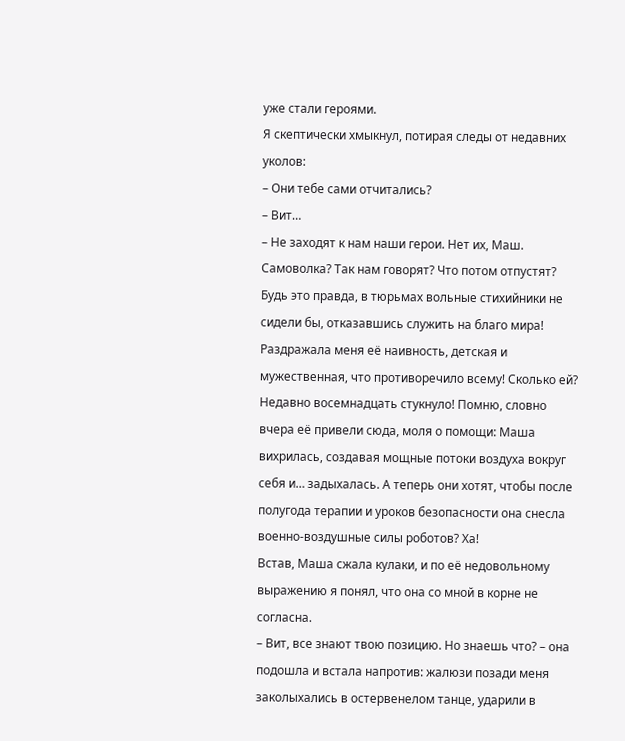уже стали героями.
Я скептически хмыкнул, потирая следы от недавних уколов:
– Они тебе сами отчитались?
– Вит…
– Не заходят к нам наши герои. Нет их, Маш. Самоволка? Так нам говорят? Что потом отпустят? Будь это правда, в тюрьмах вольные стихийники не сидели бы, отказавшись служить на благо мира!
Раздражала меня её наивность, детская и мужественная, что противоречило всему! Сколько ей? Недавно восемнадцать стукнуло! Помню, словно вчера её привели сюда, моля о помощи: Маша вихрилась, создавая мощные потоки воздуха вокруг себя и… задыхалась. А теперь они хотят, чтобы после полугода терапии и уроков безопасности она снесла военно-воздушные силы роботов? Ха!
Встав, Маша сжала кулаки, и по её недовольному выражению я понял, что она со мной в корне не согласна.
– Вит, все знают твою позицию. Но знаешь что? – она подошла и встала напротив: жалюзи позади меня заколыхались в остервенелом танце, ударили в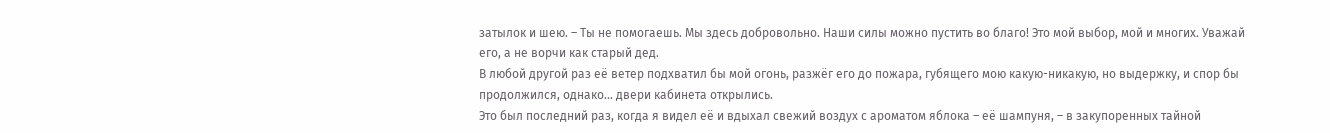затылок и шею. – Ты не помогаешь. Мы здесь добровольно. Наши силы можно пустить во благо! Это мой выбор, мой и многих. Уважай его, а не ворчи как старый дед.
В любой другой раз её ветер подхватил бы мой огонь, разжёг его до пожара, губящего мою какую-никакую, но выдержку, и спор бы продолжился, однако… двери кабинета открылись.
Это был последний раз, когда я видел её и вдыхал свежий воздух с ароматом яблока – её шампуня, – в закупоренных тайной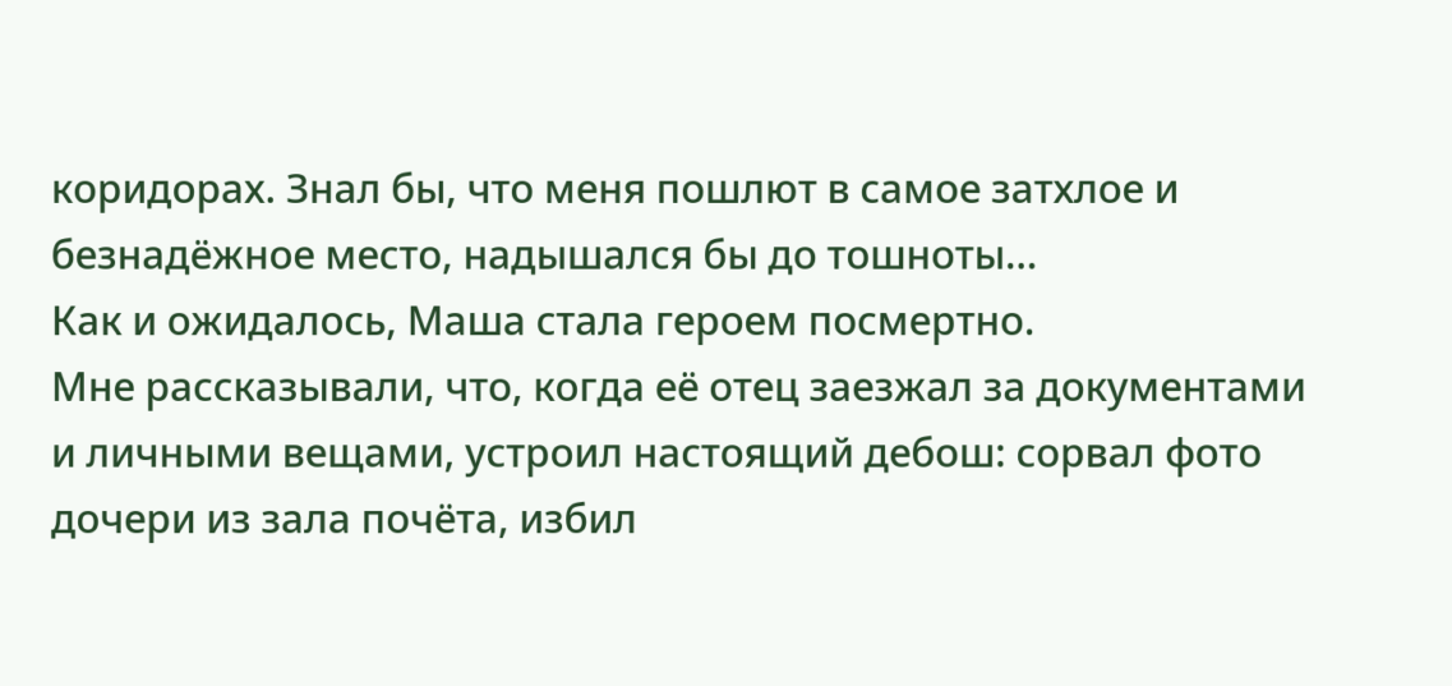коридорах. Знал бы, что меня пошлют в самое затхлое и безнадёжное место, надышался бы до тошноты…
Как и ожидалось, Маша стала героем посмертно.
Мне рассказывали, что, когда её отец заезжал за документами и личными вещами, устроил настоящий дебош: сорвал фото дочери из зала почёта, избил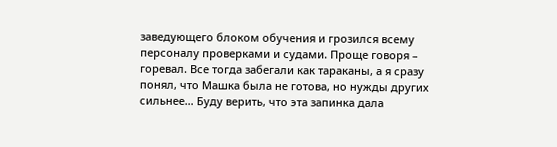заведующего блоком обучения и грозился всему персоналу проверками и судами. Проще говоря – горевал. Все тогда забегали как тараканы, а я сразу понял, что Машка была не готова, но нужды других сильнее… Буду верить, что эта запинка дала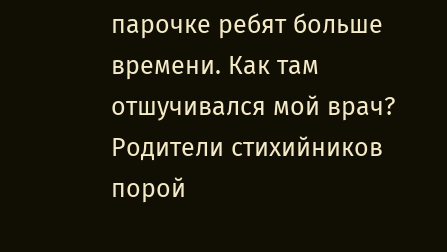парочке ребят больше времени. Как там отшучивался мой врач? Родители стихийников порой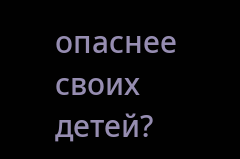опаснее своих детей?